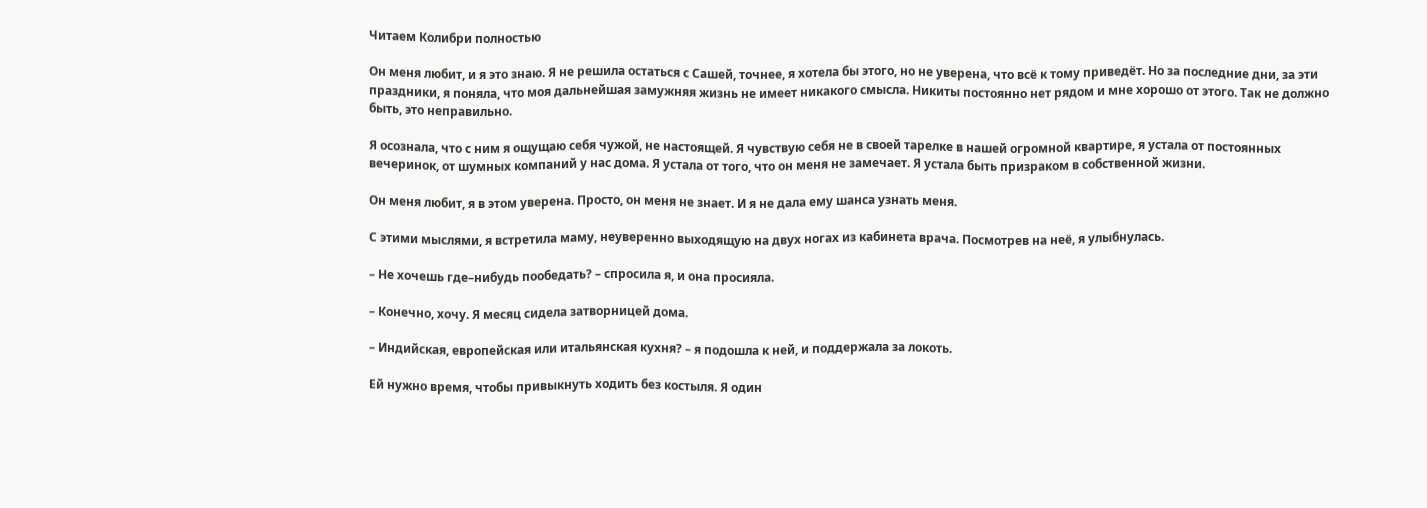Читаем Колибри полностью

Он меня любит, и я это знаю. Я не решила остаться с Сашей, точнее, я хотела бы этого, но не уверена, что всё к тому приведёт. Но за последние дни, за эти праздники, я поняла, что моя дальнейшая замужняя жизнь не имеет никакого смысла. Никиты постоянно нет рядом и мне хорошо от этого. Так не должно быть, это неправильно.

Я осознала, что с ним я ощущаю себя чужой, не настоящей. Я чувствую себя не в своей тарелке в нашей огромной квартире, я устала от постоянных вечеринок, от шумных компаний у нас дома. Я устала от того, что он меня не замечает. Я устала быть призраком в собственной жизни.

Он меня любит, я в этом уверена. Просто, он меня не знает. И я не дала ему шанса узнать меня.

С этими мыслями, я встретила маму, неуверенно выходящую на двух ногах из кабинета врача. Посмотрев на неё, я улыбнулась.

– Не хочешь где–нибудь пообедать? – спросила я, и она просияла.

– Конечно, хочу. Я месяц сидела затворницей дома.

– Индийская, европейская или итальянская кухня? – я подошла к ней, и поддержала за локоть.

Ей нужно время, чтобы привыкнуть ходить без костыля. Я один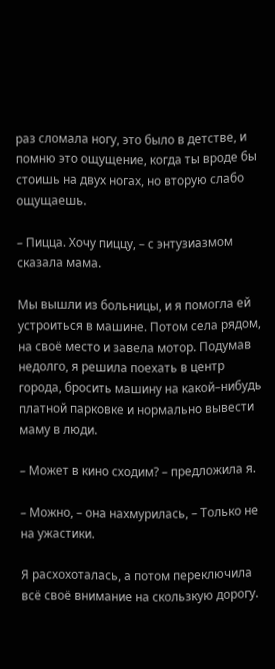раз сломала ногу, это было в детстве, и помню это ощущение, когда ты вроде бы стоишь на двух ногах, но вторую слабо ощущаешь.

– Пицца. Хочу пиццу, – с энтузиазмом сказала мама.

Мы вышли из больницы, и я помогла ей устроиться в машине. Потом села рядом, на своё место и завела мотор. Подумав недолго, я решила поехать в центр города, бросить машину на какой–нибудь платной парковке и нормально вывести маму в люди.

– Может в кино сходим? – предложила я.

– Можно, – она нахмурилась, – Только не на ужастики.

Я расхохоталась, а потом переключила всё своё внимание на скользкую дорогу.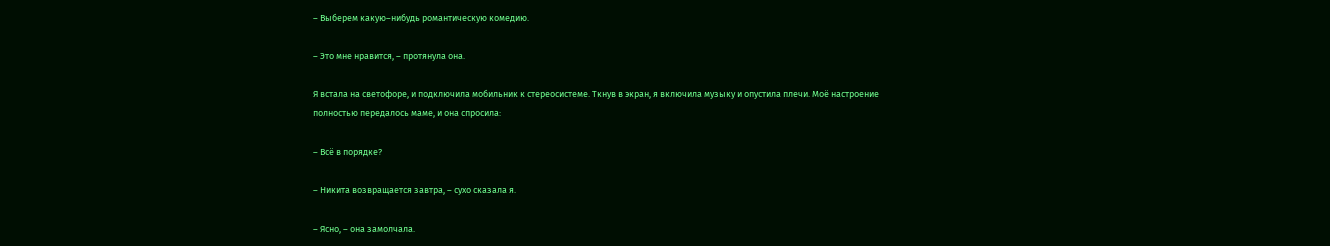– Выберем какую–нибудь романтическую комедию.

– Это мне нравится, – протянула она.

Я встала на светофоре, и подключила мобильник к стереосистеме. Ткнув в экран, я включила музыку и опустила плечи. Моё настроение полностью передалось маме, и она спросила:

– Всё в порядке?

– Никита возвращается завтра, – сухо сказала я.

– Ясно, – она замолчала.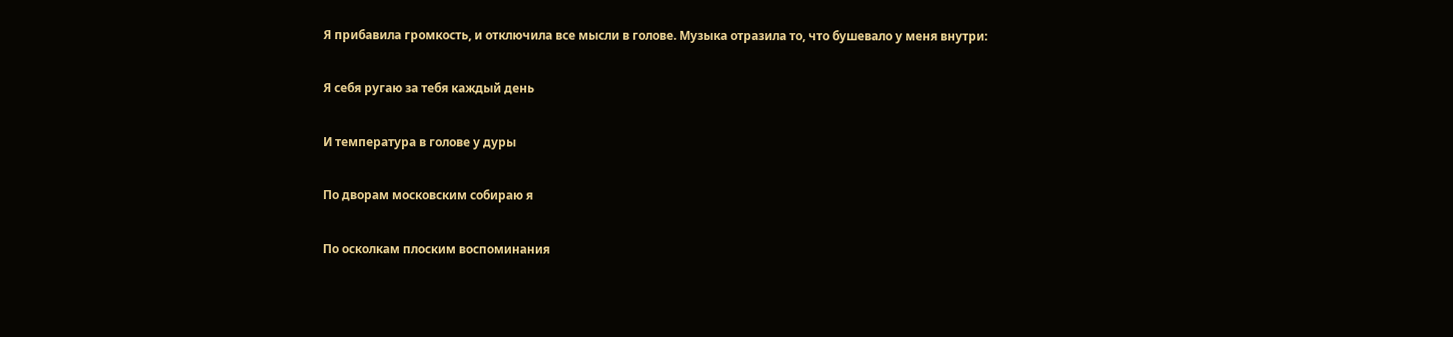Я прибавила громкость, и отключила все мысли в голове. Музыка отразила то, что бушевало у меня внутри:

Я себя ругаю за тебя каждый день

И температура в голове у дуры

По дворам московским собираю я

По осколкам плоским воспоминания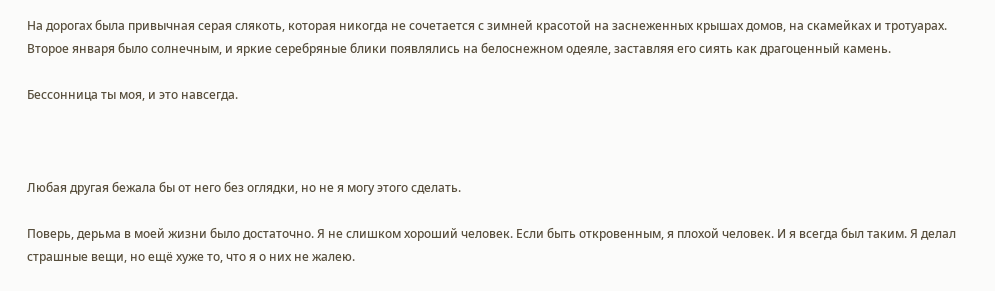На дорогах была привычная серая слякоть, которая никогда не сочетается с зимней красотой на заснеженных крышах домов, на скамейках и тротуарах. Второе января было солнечным, и яркие серебряные блики появлялись на белоснежном одеяле, заставляя его сиять как драгоценный камень.

Бессонница ты моя, и это навсегда.



Любая другая бежала бы от него без оглядки, но не я могу этого сделать.

Поверь, дерьма в моей жизни было достаточно. Я не слишком хороший человек. Если быть откровенным, я плохой человек. И я всегда был таким. Я делал страшные вещи, но ещё хуже то, что я о них не жалею.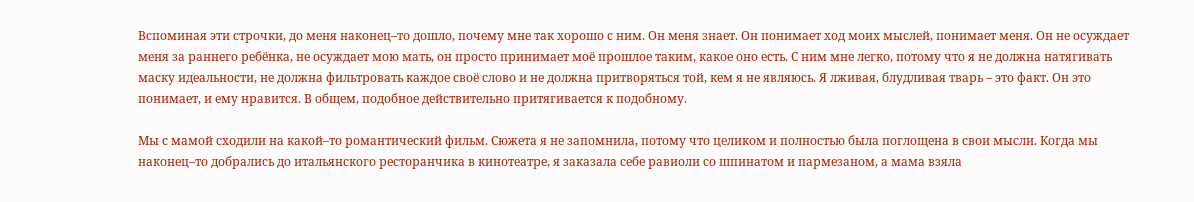Вспоминая эти строчки, до меня наконец–то дошло, почему мне так хорошо с ним. Он меня знает. Он понимает ход моих мыслей, понимает меня. Он не осуждает меня за раннего ребёнка, не осуждает мою мать, он просто принимает моё прошлое таким, какое оно есть. С ним мне легко, потому что я не должна натягивать маску идеальности, не должна фильтровать каждое своё слово и не должна притворяться той, кем я не являюсь. Я лживая, блудливая тварь – это факт. Он это понимает, и ему нравится. В общем, подобное действительно притягивается к подобному.

Мы с мамой сходили на какой–то романтический фильм. Сюжета я не запомнила, потому что целиком и полностью была поглощена в свои мысли. Когда мы наконец–то добрались до итальянского ресторанчика в кинотеатре, я заказала себе равиоли со шпинатом и пармезаном, а мама взяла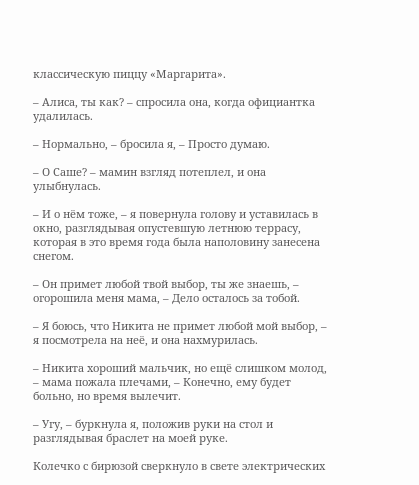классическую пиццу «Маргарита».

– Алиса, ты как? – спросила она, когда официантка удалилась.

– Нормально, – бросила я, – Просто думаю.

– О Саше? – мамин взгляд потеплел, и она улыбнулась.

– И о нём тоже, – я повернула голову и уставилась в окно, разглядывая опустевшую летнюю террасу, которая в это время года была наполовину занесена снегом.

– Он примет любой твой выбор, ты же знаешь, – огорошила меня мама, – Дело осталось за тобой.

– Я боюсь, что Никита не примет любой мой выбор, – я посмотрела на неё, и она нахмурилась.

– Никита хороший мальчик, но ещё слишком молод, – мама пожала плечами, – Конечно, ему будет больно, но время вылечит.

– Угу, – буркнула я, положив руки на стол и разглядывая браслет на моей руке.

Колечко с бирюзой сверкнуло в свете электрических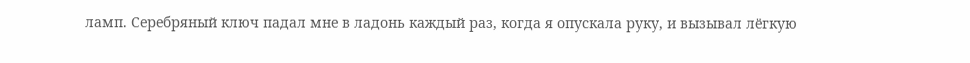ламп. Серебряный ключ падал мне в ладонь каждый раз, когда я опускала руку, и вызывал лёгкую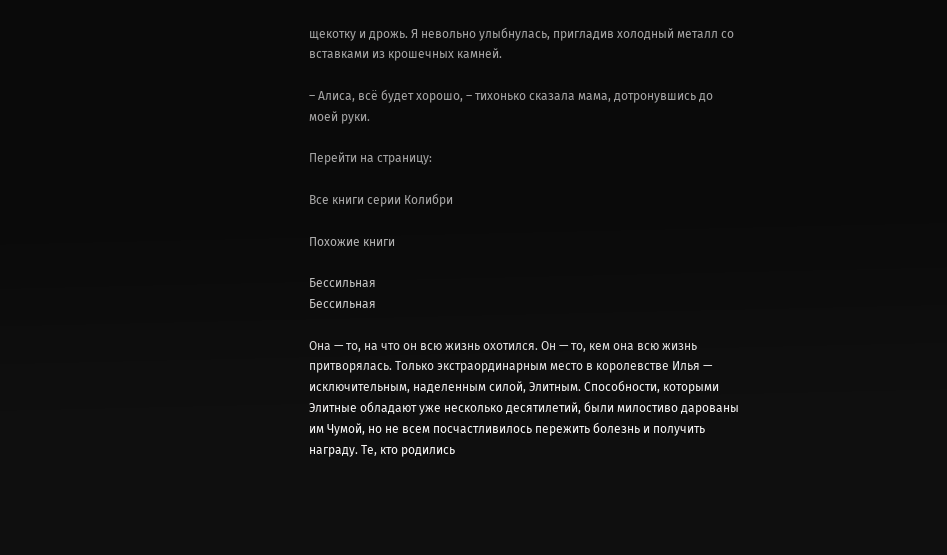щекотку и дрожь. Я невольно улыбнулась, пригладив холодный металл со вставками из крошечных камней.

– Алиса, всё будет хорошо, – тихонько сказала мама, дотронувшись до моей руки.

Перейти на страницу:

Все книги серии Колибри

Похожие книги

Бессильная
Бессильная

Она — то, на что он всю жизнь охотился. Он — то, кем она всю жизнь притворялась. Только экстраординарным место в королевстве Илья — исключительным, наделенным силой, Элитным. Способности, которыми Элитные обладают уже несколько десятилетий, были милостиво дарованы им Чумой, но не всем посчастливилось пережить болезнь и получить награду. Те, кто родились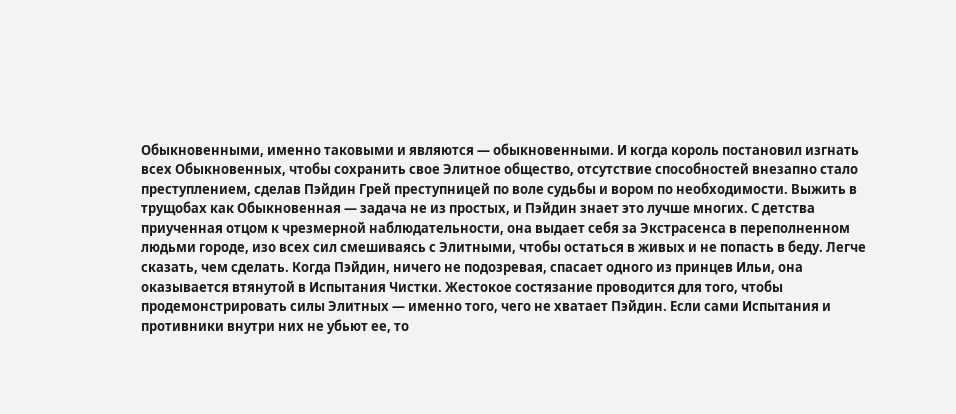Обыкновенными, именно таковыми и являются — обыкновенными. И когда король постановил изгнать всех Обыкновенных, чтобы сохранить свое Элитное общество, отсутствие способностей внезапно стало преступлением, сделав Пэйдин Грей преступницей по воле судьбы и вором по необходимости. Выжить в трущобах как Обыкновенная — задача не из простых, и Пэйдин знает это лучше многих. С детства приученная отцом к чрезмерной наблюдательности, она выдает себя за Экстрасенса в переполненном людьми городе, изо всех сил смешиваясь с Элитными, чтобы остаться в живых и не попасть в беду. Легче сказать, чем сделать. Когда Пэйдин, ничего не подозревая, спасает одного из принцев Ильи, она оказывается втянутой в Испытания Чистки. Жестокое состязание проводится для того, чтобы продемонстрировать силы Элитных — именно того, чего не хватает Пэйдин. Если сами Испытания и противники внутри них не убьют ее, то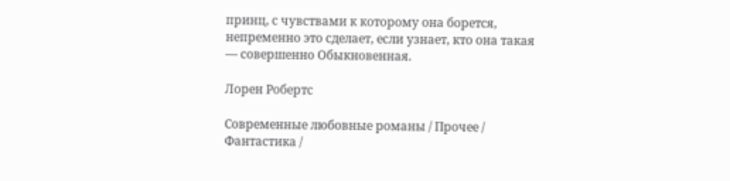принц, с чувствами к которому она борется, непременно это сделает, если узнает, кто она такая — совершенно Обыкновенная.

Лорен Робертс

Современные любовные романы / Прочее / Фантастика /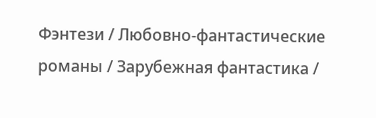Фэнтези / Любовно-фантастические романы / Зарубежная фантастика /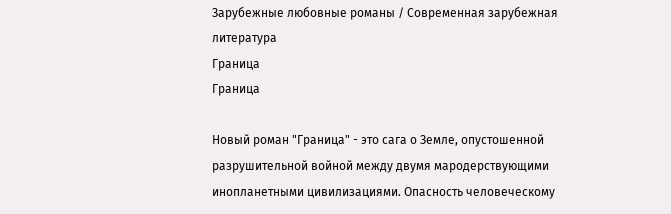Зарубежные любовные романы / Современная зарубежная литература
Граница
Граница

Новый роман "Граница" - это сага о Земле, опустошенной разрушительной войной между двумя мародерствующими инопланетными цивилизациями. Опасность человеческому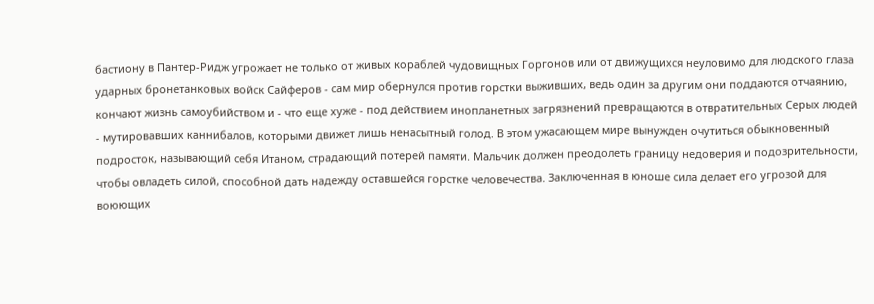бастиону в Пантер-Ридж угрожает не только от живых кораблей чудовищных Горгонов или от движущихся неуловимо для людского глаза ударных бронетанковых войск Сайферов - сам мир обернулся против горстки выживших, ведь один за другим они поддаются отчаянию, кончают жизнь самоубийством и - что еще хуже - под действием инопланетных загрязнений превращаются в отвратительных Серых людей - мутировавших каннибалов, которыми движет лишь ненасытный голод. В этом ужасающем мире вынужден очутиться обыкновенный подросток, называющий себя Итаном, страдающий потерей памяти. Мальчик должен преодолеть границу недоверия и подозрительности, чтобы овладеть силой, способной дать надежду оставшейся горстке человечества. Заключенная в юноше сила делает его угрозой для воюющих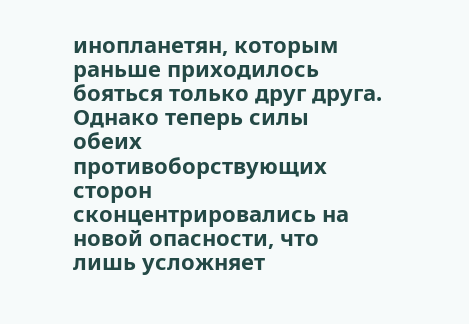инопланетян, которым раньше приходилось бояться только друг друга. Однако теперь силы обеих противоборствующих сторон сконцентрировались на новой опасности, что лишь усложняет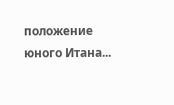положение юного Итана...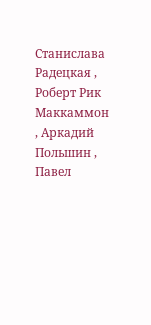Станислава Радецкая , Роберт Рик Маккаммон , Аркадий Польшин , Павел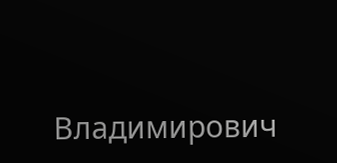Владимирович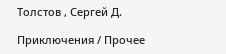Толстов , Сергей Д.

Приключения / Прочее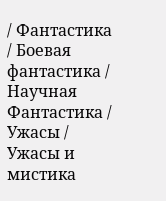/ Фантастика / Боевая фантастика / Научная Фантастика / Ужасы / Ужасы и мистика